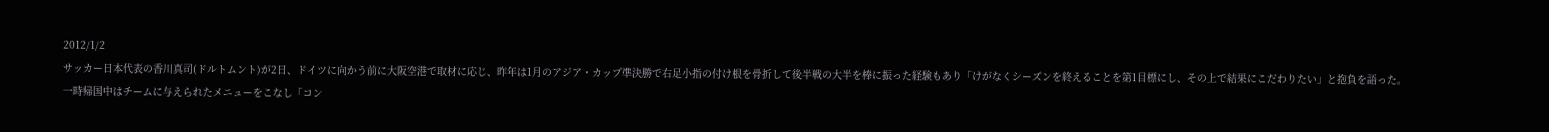2012/1/2
サッカー日本代表の香川真司(ドルトムント)が2日、ドイツに向かう前に大阪空港で取材に応じ、昨年は1月のアジア・カップ準決勝で右足小指の付け根を骨折して後半戦の大半を棒に振った経験もあり「けがなくシーズンを終えることを第1目標にし、その上で結果にこだわりたい」と抱負を語った。
一時帰国中はチームに与えられたメニューをこなし「コン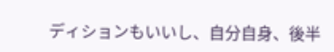ディションもいいし、自分自身、後半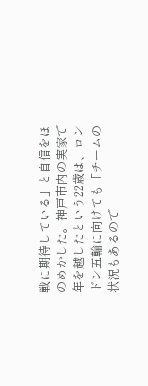戦に期待している」と自信をほのめかした。神戸市内の実家で年を越したという22歳は、ロンドン五輪に向けても「チームの状況もあるので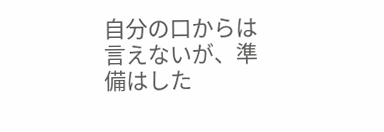自分の口からは言えないが、準備はした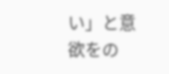い」と意欲をの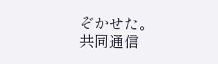ぞかせた。
共同通信